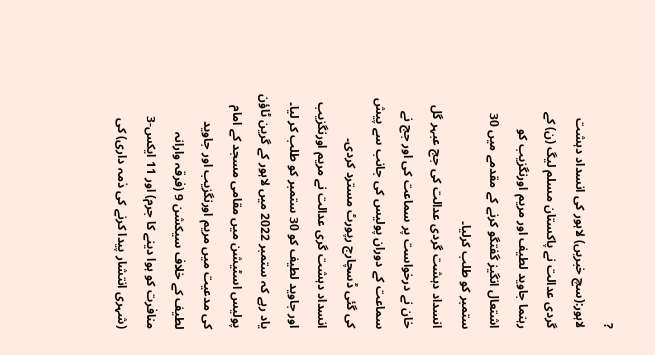?
لاہور:(سچ خبریں) لاہور کی انسداد دہشت گردی عدالت نے پاکستان مسلم لیگ (ن) کے رہنما جاوید لطیف اور مریم اورنگزیب کو اشتعال انگیز گفتگو کرنے کے مقدمے میں 30 ستمبر کو طلب کرلیا۔
انسداد دہشت گردی عدالت کی جج عبہر گل خان نے درخواست پر سماعت کی اور جج نے سماعت کے دوران پولیس کی جانب سے پیش کی گئی ڈسچارج رپورٹ مسترد کردی۔
انسداد دہشت گری عدالت نے مریم اورنگزیب اور جاوید لطیف کو 30 ستمبر کو طلب کر لیا۔
یاد رہے کہ ستمبر 2022 میں لاہور کے گرین ٹاؤن پولیس اسٹیشن میں مقامی مسجد کے امام کی مدعیت میں مریم اورنگزیب اور جاوید لطیف کے خلاف سیکشن 9 (فرقہ وارانہ منافرت کو ہوا دینے کا جرم) اور 11 ایکس-3 (شہری انتشار پیدا کرنے کی ذمہ داری) کی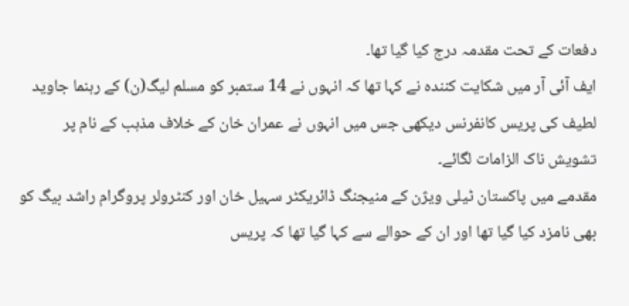دفعات کے تحت مقدمہ درج کیا گیا تھا۔
ایف آئی آر میں شکایت کنندہ نے کہا تھا کہ انہوں نے 14 ستمبر کو مسلم لیگ(ن) کے رہنما جاوید لطیف کی پریس کانفرنس دیکھی جس میں انہوں نے عمران خان کے خلاف مذہب کے نام پر تشویش ناک الزامات لگائے۔
مقدمے میں پاکستان ٹیلی ویژن کے منیجنگ ڈائریکٹر سہیل خان اور کنٹرولر پروگرام راشد بیگ کو بھی نامزد کیا گیا تھا اور ان کے حوالے سے کہا گیا تھا کہ پریس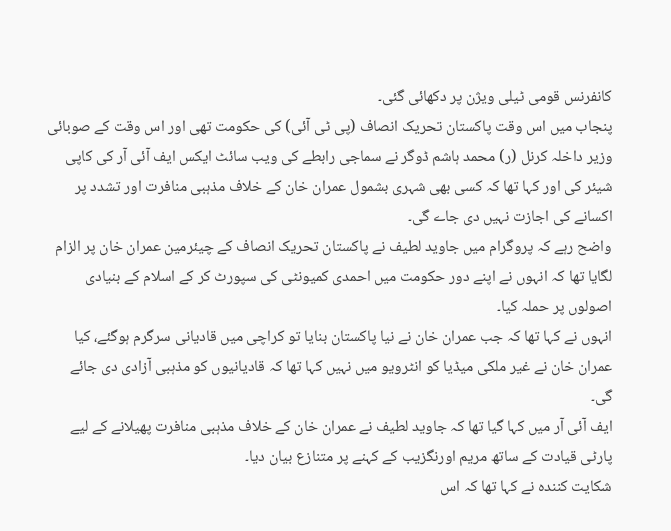کانفرنس قومی ٹیلی ویژن پر دکھائی گئی۔
پنجاب میں اس وقت پاکستان تحریک انصاف (پی ٹی آئی) کی حکومت تھی اور اس وقت کے صوبائی وزیر داخلہ کرنل (ر) محمد ہاشم ڈوگر نے سماجی رابطے کی ویب سائٹ ایکس ایف آئی آر کی کاپی شیئر کی اور کہا تھا کہ کسی بھی شہری بشمول عمران خان کے خلاف مذہبی منافرت اور تشدد پر اکسانے کی اجازت نہیں دی جاے گی۔
واضح رہے کہ پروگرام میں جاوید لطیف نے پاکستان تحریک انصاف کے چیئرمین عمران خان پر الزام لگایا تھا کہ انہوں نے اپنے دور حکومت میں احمدی کمیونٹی کی سپورٹ کر کے اسلام کے بنیادی اصولوں پر حملہ کیا۔
انہوں نے کہا تھا کہ جب عمران خان نے نیا پاکستان بنایا تو کراچی میں قادیانی سرگرم ہوگئے، کیا عمران خان نے غیر ملکی میڈیا کو انٹرویو میں نہیں کہا تھا کہ قادیانیوں کو مذہبی آزادی دی جائے گی۔
ایف آئی آر میں کہا گیا تھا کہ جاوید لطیف نے عمران خان کے خلاف مذہبی منافرت پھیلانے کے لیے پارٹی قیادت کے ساتھ مریم اورنگزیب کے کہنے پر متنازع بیان دیا۔
شکایت کنندہ نے کہا تھا کہ اس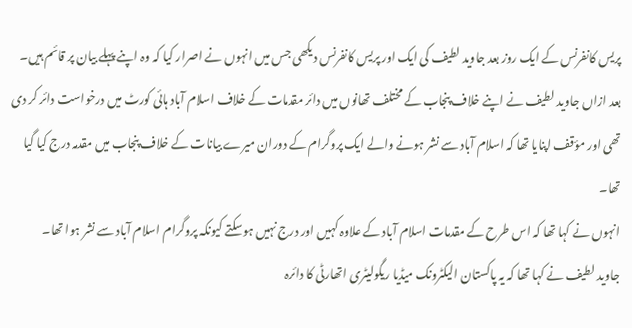پریس کانفرنس کے ایک روز بعد جاوید لطیف کی ایک اور پریس کانفرنس دیکھی جس میں انہوں نے اصرار کیا کہ وہ اپنے پہلے بیان پر قائم ہیں۔
بعد ازاں جاوید لطیف نے اپنے خلاف پنجاب کے مختلف تھانوں میں دائر مقدمات کے خلاف اسلام آباد ہائی کورٹ میں درخواست دائر کر دی تھی اور مؤقف اپنایا تھا کہ اسلام آباد سے نشر ہونے والے ایک پروگرام کے دوران میرے بیانات کے خلاف پنجاب میں مقدمہ درج کیا گیا تھا۔
انہوں نے کہا تھا کہ اس طرح کے مقدمات اسلام آباد کے علاوہ کہیں اور درج نہیں ہوسکتے کیونکہ پروگرام اسلام آباد سے نشر ہوا تھا۔
جاوید لطیف نے کہا تھا کہ یہ پاکستان الیکٹرونک میڈیا ریگولیٹری اتھارٹی کا دائرہ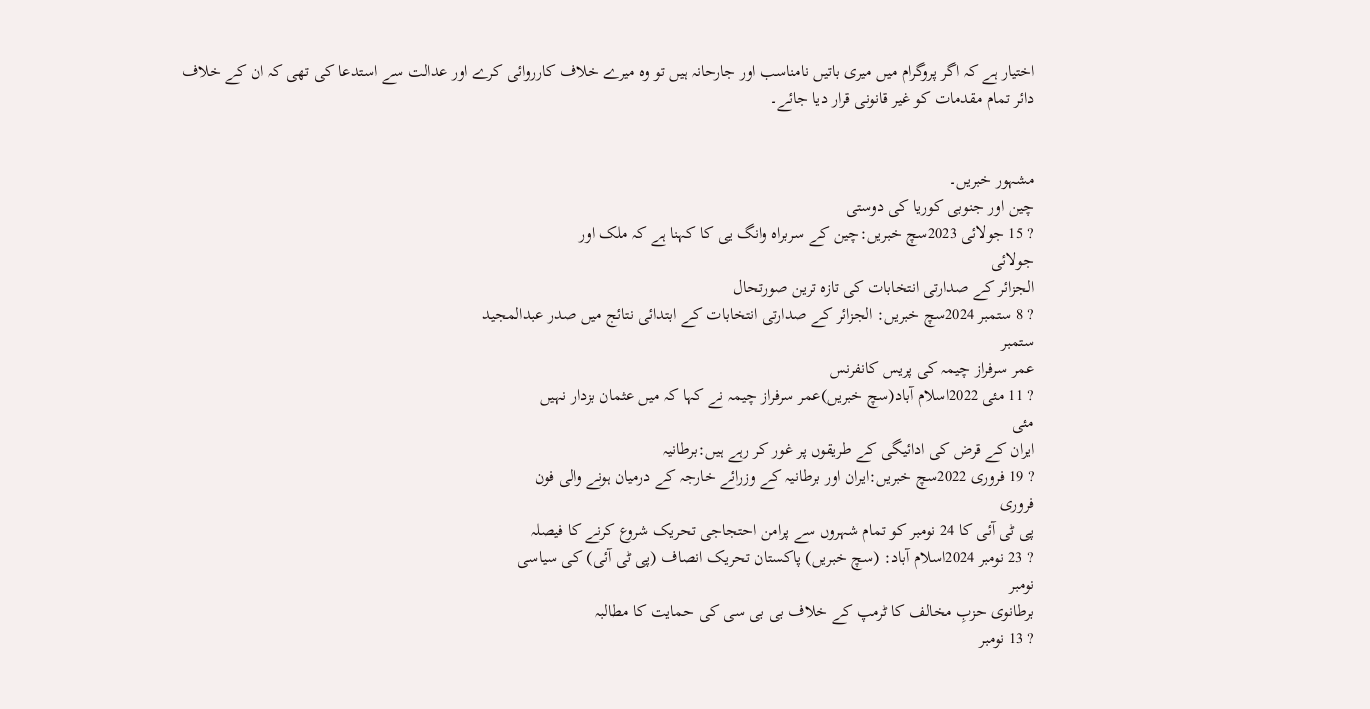اختیار ہے کہ اگر پروگرام میں میری باتیں نامناسب اور جارحانہ ہیں تو وہ میرے خلاف کارروائی کرے اور عدالت سے استدعا کی تھی کہ ان کے خلاف دائر تمام مقدمات کو غیر قانونی قرار دیا جائے۔


مشہور خبریں۔
چین اور جنوبی کوریا کی دوستی
? 15 جولائی 2023سچ خبریں:چین کے سربراہ وانگ یی کا کہنا ہے کہ ملک اور
جولائی
الجزائر کے صدارتی انتخابات کی تازہ ترین صورتحال
? 8 ستمبر 2024سچ خبریں: الجزائر کے صدارتی انتخابات کے ابتدائی نتائج میں صدر عبدالمجید
ستمبر
عمر سرفراز چیمہ کی پریس کانفرنس
? 11 مئی 2022اسلام آباد(سچ خبریں)عمر سرفراز چیمہ نے کہا کہ میں عثمان بزدار نہیں
مئی
ایران کے قرض کی ادائیگی کے طریقوں پر غور کر رہے ہیں:برطانیہ
? 19 فروری 2022سچ خبریں:ایران اور برطانیہ کے وزرائے خارجہ کے درمیان ہونے والی فون
فروری
پی ٹی آئی کا 24 نومبر کو تمام شہروں سے پرامن احتجاجی تحریک شروع کرنے کا فیصلہ
? 23 نومبر 2024اسلام آباد: (سچ خبریں) پاکستان تحریک انصاف (پی ٹی آئی) کی سیاسی
نومبر
برطانوی حزبِ مخالف کا ٹرمپ کے خلاف بی بی سی کی حمایت کا مطالبہ
? 13 نومبر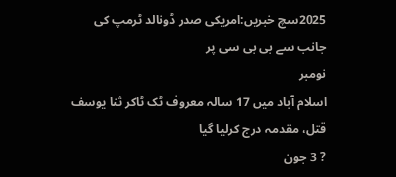2025سچ خبریں:امریکی صدر ڈونالد ٹرمپ کی جانب سے بی بی سی پر
نومبر
اسلام آباد میں 17 سالہ معروف ٹک ٹاکر ثنا یوسف قتل، مقدمہ درج کرلیا گیا
? 3 جون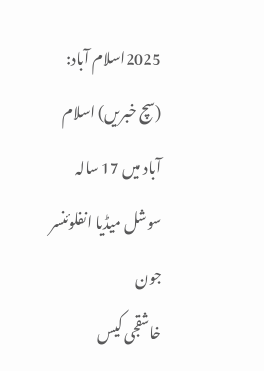2025اسلام آباد: (سچ خبریں) اسلام آباد میں 17 سالہ سوشل میڈیا انفلوئنسر
جون
خاشقجی کیس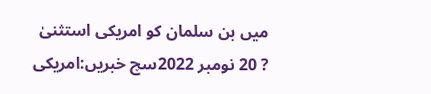میں بن سلمان کو امریکی استثنیٰ
? 20 نومبر 2022سچ خبریں:امریکی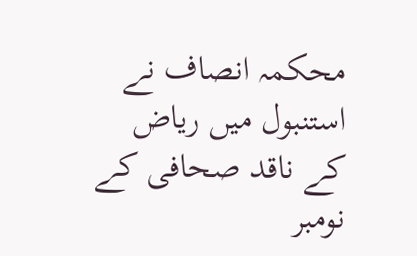محکمہ انصاف نے استنبول میں ریاض کے ناقد صحافی کے
نومبر